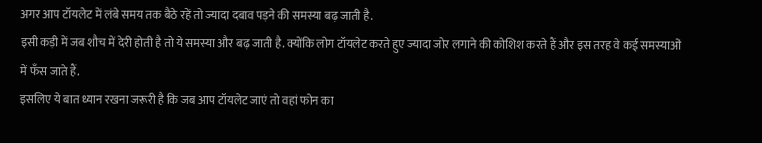अगर आप टॉयलेट में लंबे समय तक बैठे रहें तो ज्यादा दबाव पड़ने की समस्या बढ़ जाती है.
इसी कड़ी में जब शौच में देरी होती है तो ये समस्या और बढ़ जाती है. क्योंकि लोग टॉयलेट करते हुए ज्यादा जोर लगाने की कोशिश करते हैं और इस तरह वे कई समस्याओं में फँस जाते हैं.
इसलिए ये बात ध्यान रखना जरूरी है कि जब आप टॉयलेट जाएं तो वहां फोन का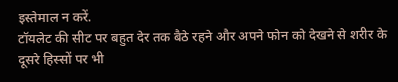इस्तेमाल न करें.
टॉयलेट की सीट पर बहुत देर तक बैठे रहने और अपने फोन को देखने से शरीर के दूसरे हिस्सों पर भी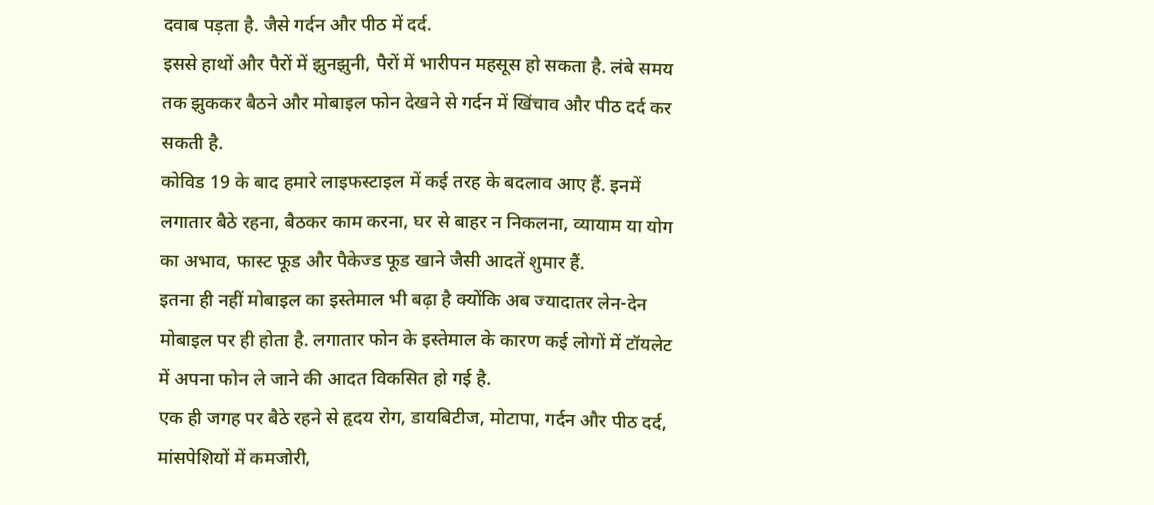दवाब पड़ता है. जैसे गर्दन और पीठ में दर्द.
इससे हाथों और पैरों में झुनझुनी, पैरों में भारीपन महसूस हो सकता है. लंबे समय तक झुककर बैठने और मोबाइल फोन देखने से गर्दन में खिंचाव और पीठ दर्द कर सकती है.
कोविड 19 के बाद हमारे लाइफस्टाइल में कई तरह के बदलाव आए हैं. इनमें लगातार बैठे रहना, बैठकर काम करना, घर से बाहर न निकलना, व्यायाम या योग का अभाव, फास्ट फूड और पैकेज्ड फूड खाने जैसी आदतें शुमार हैं.
इतना ही नहीं मोबाइल का इस्तेमाल भी बढ़ा है क्योंकि अब ज्यादातर लेन-देन मोबाइल पर ही होता है. लगातार फोन के इस्तेमाल के कारण कई लोगों में टॉयलेट में अपना फोन ले जाने की आदत विकसित हो गई है.
एक ही जगह पर बैठे रहने से हृदय रोग, डायबिटीज, मोटापा, गर्दन और पीठ दर्द, मांसपेशियों में कमजोरी,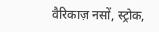वैरिकाज़ नसों, स्ट्रोक,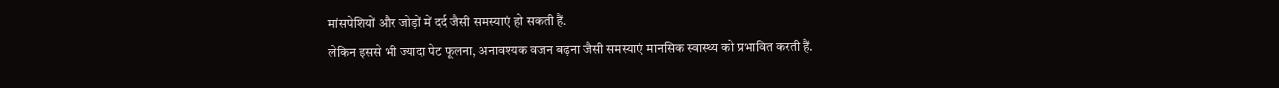मांसपेशियों और जोड़ों में दर्द जैसी समस्याएं हो सकती हैं.
लेकिन इससे भी ज्यादा पेट फूलना, अनावश्यक वजन बढ़ना जैसी समस्याएं मानसिक स्वास्थ्य को प्रभावित करती हैं.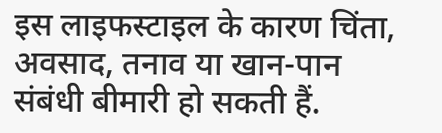इस लाइफस्टाइल के कारण चिंता, अवसाद, तनाव या खान-पान संबंधी बीमारी हो सकती हैं.